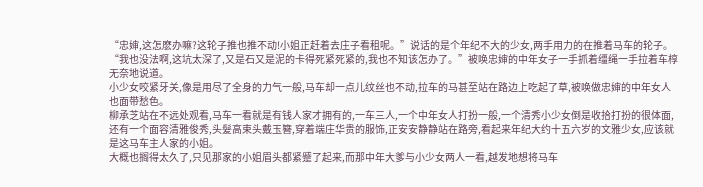“忠婶,这怎麽办嘛?这轮子推也推不动!小姐正赶着去庄子看租呢。”说话的是个年纪不大的少女,两手用力的在推着马车的轮子。
“我也没法啊,这坑太深了,又是石又是泥的卡得死紧死紧的,我也不知该怎办了。”被唤忠婶的中年女子一手抓着缰绳一手拉着车椁无奈地说道。
小少女咬紧牙关,像是用尽了全身的力气一般,马车却一点儿纹丝也不动,拉车的马甚至站在路边上吃起了草,被唤做忠婶的中年女人也面带愁色。
柳承芝站在不远处观看,马车一看就是有钱人家才拥有的,一车三人,一个中年女人打扮一般,一个清秀小少女倒是收拾打扮的很体面,还有一个面容清雅俊秀,头髮高束头戴玉簪,穿着端庄华贵的服饰,正安安静静站在路旁,看起来年纪大约十五六岁的文雅少女,应该就是这马车主人家的小姐。
大概也搁得太久了,只见那家的小姐眉头都紧蹙了起来,而那中年大爹与小少女两人一看,越发地想将马车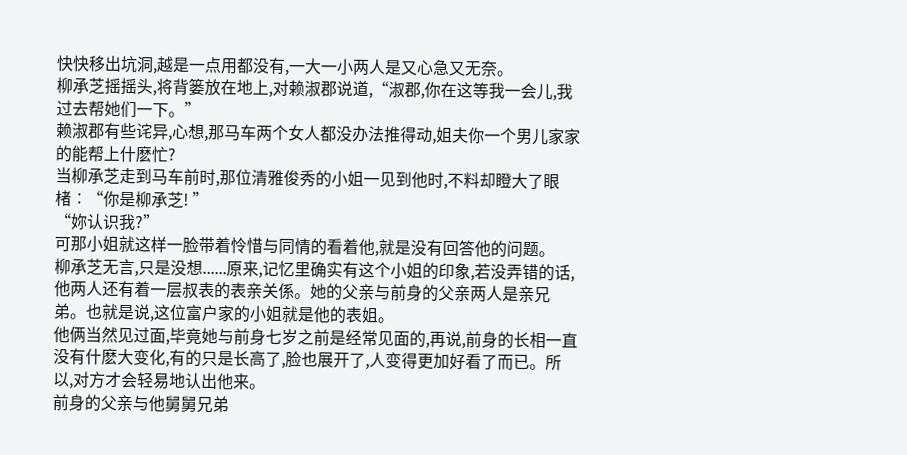快快移出坑洞,越是一点用都没有,一大一小两人是又心急又无奈。
柳承芝摇摇头,将背篓放在地上,对赖淑郡说道,“淑郡,你在这等我一会儿,我过去帮她们一下。”
赖淑郡有些诧异,心想,那马车两个女人都没办法推得动,姐夫你一个男儿家家的能帮上什麽忙?
当柳承芝走到马车前时,那位清雅俊秀的小姐一见到他时,不料却瞪大了眼楮︰“你是柳承芝! ”
“妳认识我?”
可那小姐就这样一脸带着怜惜与同情的看着他,就是没有回答他的问题。
柳承芝无言,只是没想......原来,记忆里确实有这个小姐的印象,若没弄错的话,他两人还有着一层叔表的表亲关係。她的父亲与前身的父亲两人是亲兄弟。也就是说,这位富户家的小姐就是他的表姐。
他俩当然见过面,毕竟她与前身七岁之前是经常见面的,再说,前身的长相一直没有什麽大变化,有的只是长高了,脸也展开了,人变得更加好看了而已。所以,对方才会轻易地认出他来。
前身的父亲与他舅舅兄弟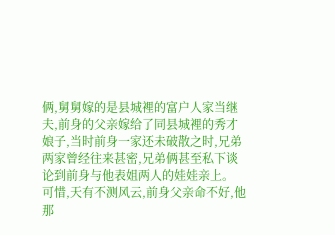俩,舅舅嫁的是县城裡的富户人家当继夫,前身的父亲嫁给了同县城裡的秀才娘子,当时前身一家还未破散之时,兄弟两家曾经往来甚密,兄弟俩甚至私下谈论到前身与他表姐两人的娃娃亲上。
可惜,天有不测风云,前身父亲命不好,他那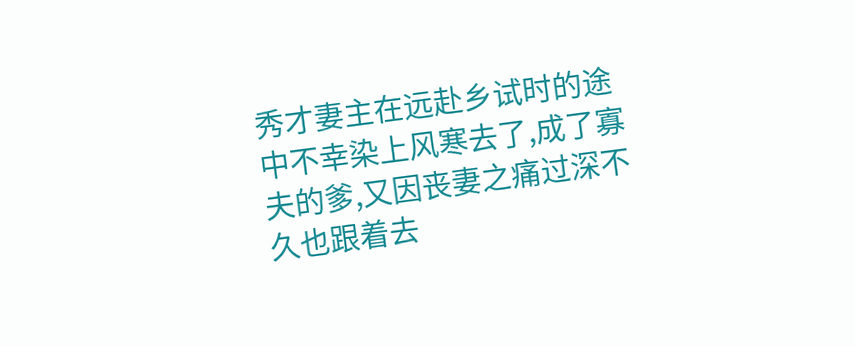秀才妻主在远赴乡试时的途中不幸染上风寒去了,成了寡夫的爹,又因丧妻之痛过深不久也跟着去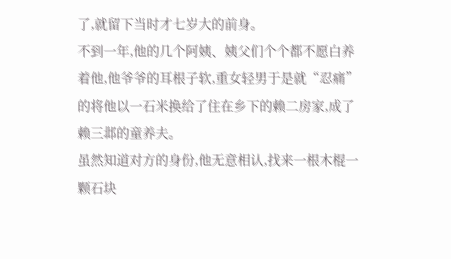了,就留下当时才七岁大的前身。
不到一年,他的几个阿姨、姨父们个个都不愿白养着他,他爷爷的耳根子软,重女轻男于是就“忍痛”的将他以一石米换给了住在乡下的赖二房家,成了赖三邶的童养夫。
虽然知道对方的身份,他无意相认,找来一根木棍一颗石块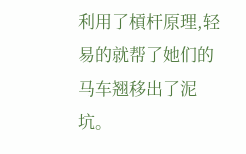利用了槓杆原理,轻易的就帮了她们的马车翘移出了泥坑。